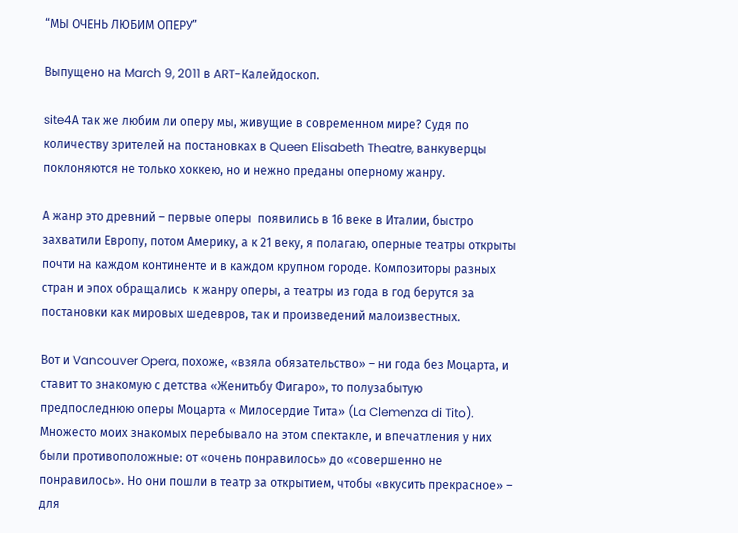“МЫ ОЧЕНЬ ЛЮБИМ ОПЕРУ”

Выпущено на March 9, 2011 в ART-Калейдоскоп.

site4А так же любим ли оперу мы, живущие в современном мире? Судя по количеству зрителей на постановках в Queen Elisabeth Theatre, ванкуверцы поклоняются не только хоккею, но и нежно преданы оперному жанру.

А жанр это древний – первые оперы  появились в 16 веке в Италии, быстро захватили Европу, потом Америку, а к 21 веку, я полагаю, оперные театры открыты почти на каждом континенте и в каждом крупном городе. Композиторы разных стран и эпох обращались  к жанру оперы, а театры из года в год берутся за постановки как мировых шедевров, так и произведений малоизвестных.

Вот и Vancouver Opera, похоже, «взяла обязательство» – ни года без Моцарта, и ставит то знакомую с детства «Женитьбу Фигаро», то полузабытую предпоследнюю оперы Моцарта « Милосердие Тита» (La Clemenza di Tito). Множесто моих знакомых перебывало на этом спектакле, и впечатления у них были противоположные: от «очень понравилось» до «совершенно не понравилось». Но они пошли в театр за открытием, чтобы «вкусить прекрасное» – для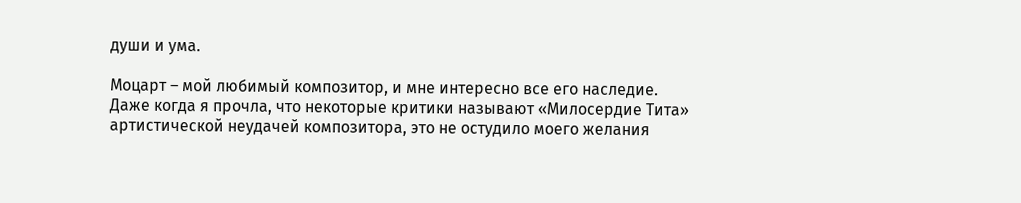души и ума.

Моцарт – мой любимый композитор, и мне интересно все его наследие. Даже когда я прочла, что некоторые критики называют «Милосердие Тита» артистической неудачей композитора, это не остудило моего желания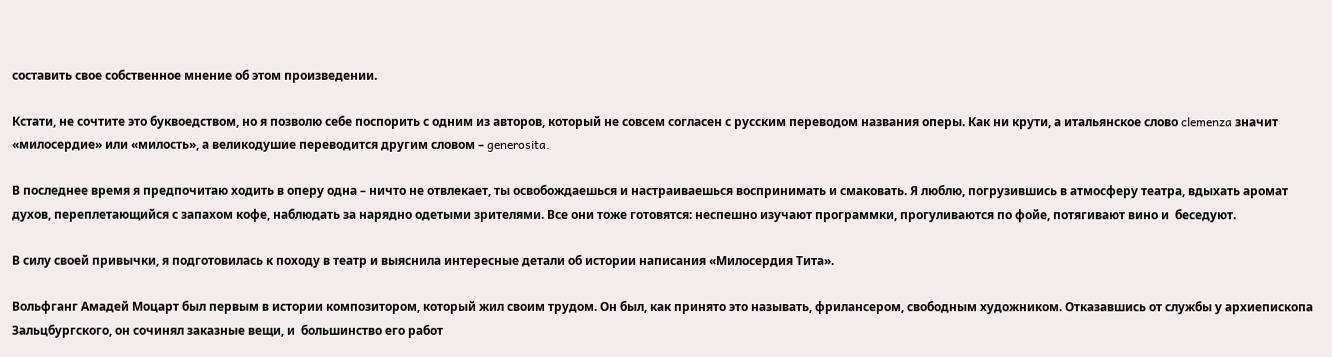составить свое собственное мнение об этом произведении.

Кстати, не сочтите это буквоедством, но я позволю себе поспорить с одним из авторов, который не совсем согласен с русским переводом названия оперы. Как ни крути, а итальянское слово clemenza значит «милосердие» или «милость», а великодушие переводится другим словом – generosita.

В последнее время я предпочитаю ходить в оперу одна – ничто не отвлекает, ты освобождаешься и настраиваешься воспринимать и смаковать. Я люблю, погрузившись в атмосферу театра, вдыхать аромат духов, переплетающийся с запахом кофе, наблюдать за нарядно одетыми зрителями. Все они тоже готовятся: неспешно изучают программки, прогуливаются по фойе, потягивают вино и  беседуют.

В силу своей привычки, я подготовилась к походу в театр и выяснила интересные детали об истории написания «Милосердия Тита».

Вольфганг Амадей Моцарт был первым в истории композитором, который жил своим трудом. Он был, как принято это называть, фрилансером, свободным художником. Отказавшись от службы у архиепископа Зальцбургского, он сочинял заказные вещи, и  большинство его работ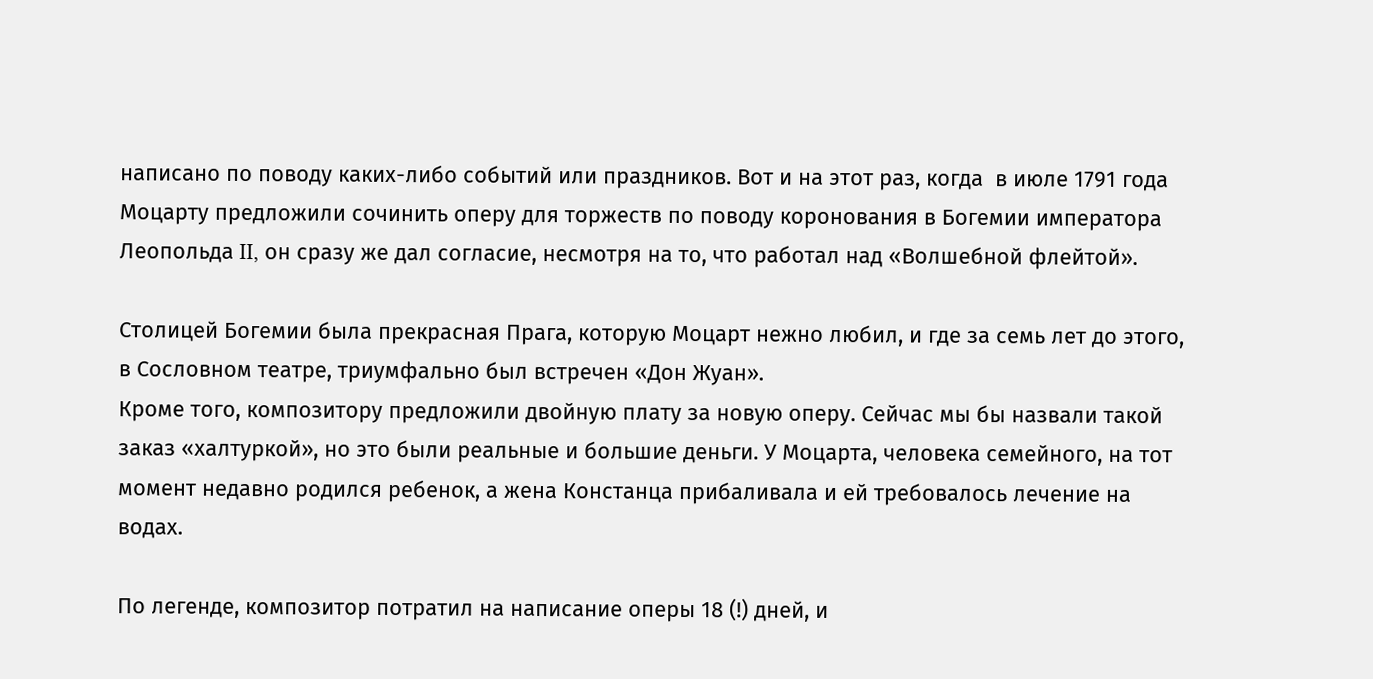написано по поводу каких-либо событий или праздников. Вот и на этот раз, когда  в июле 1791 года Моцарту предложили сочинить оперу для торжеств по поводу коронования в Богемии императора Леопольда II, он сразу же дал согласие, несмотря на то, что работал над «Волшебной флейтой».

Столицей Богемии была прекрасная Прага, которую Моцарт нежно любил, и где за семь лет до этого, в Сословном театре, триумфально был встречен «Дон Жуан».
Кроме того, композитору предложили двойную плату за новую оперу. Сейчас мы бы назвали такой заказ «халтуркой», но это были реальные и большие деньги. У Моцарта, человека семейного, на тот момент недавно родился ребенок, а жена Констанца прибаливала и ей требовалось лечение на водах.

По легенде, композитор потратил на написание оперы 18 (!) дней, и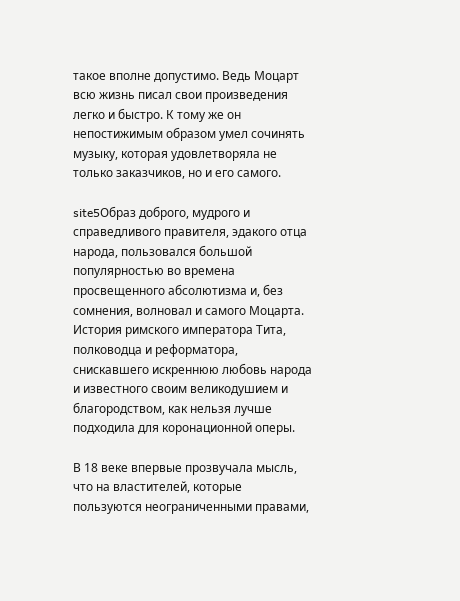такое вполне допустимо. Ведь Моцарт всю жизнь писал свои произведения легко и быстро. К тому же он непостижимым образом умел сочинять музыку, которая удовлетворяла не только заказчиков, но и его самого.

site5Образ доброго, мудрого и справедливого правителя, эдакого отца народа, пользовался большой популярностью во времена просвещенного абсолютизма и, без сомнения, волновал и самого Моцарта. История римского императора Тита, полководца и реформатора, снискавшего искреннюю любовь народа и известного своим великодушием и благородством, как нельзя лучше подходила для коронационной оперы.

В 18 веке впервые прозвучала мысль, что на властителей, которые пользуются неограниченными правами,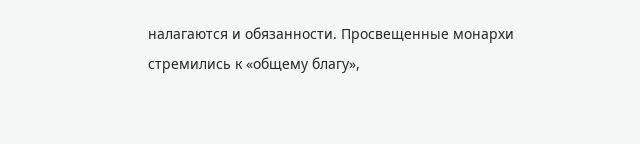налагаются и обязанности. Просвещенные монархи стремились к «общему благу»,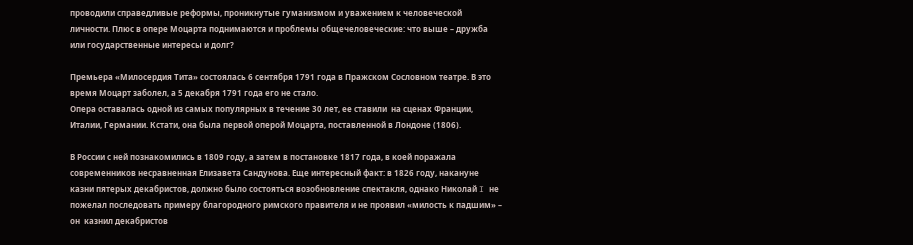проводили справедливые реформы, проникнутые гуманизмом и уважением к человеческой личности. Плюс в опере Моцарта поднимаются и проблемы общечеловеческие: что выше – дружба или государственные интересы и долг?

Премьера «Милосердия Тита» состоялась 6 сентября 1791 года в Пражском Сословном театре. В это время Моцарт заболел, а 5 декабря 1791 года его не стало.
Опера оставалась одной из самых популярных в течение 30 лет, ее ставили  на сценах Франции, Италии, Германии. Кстати, она была первой оперой Моцарта, поставленной в Лондоне (1806).

В России с ней познакомились в 1809 году, а затем в постановке 1817 года, в коей поражала современников несравненная Елизавета Сандунова. Еще интересный факт: в 1826 году, накануне казни пятерых декабристов, должно было состояться возобновление спектакля, однако Николай I не пожелал последовать примеру благородного римского правителя и не проявил «милость к падшим» – он  казнил декабристов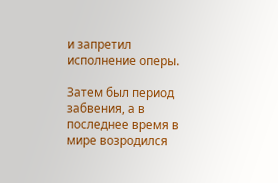и запретил исполнение оперы.

Затем был период забвения, а в последнее время в мире возродился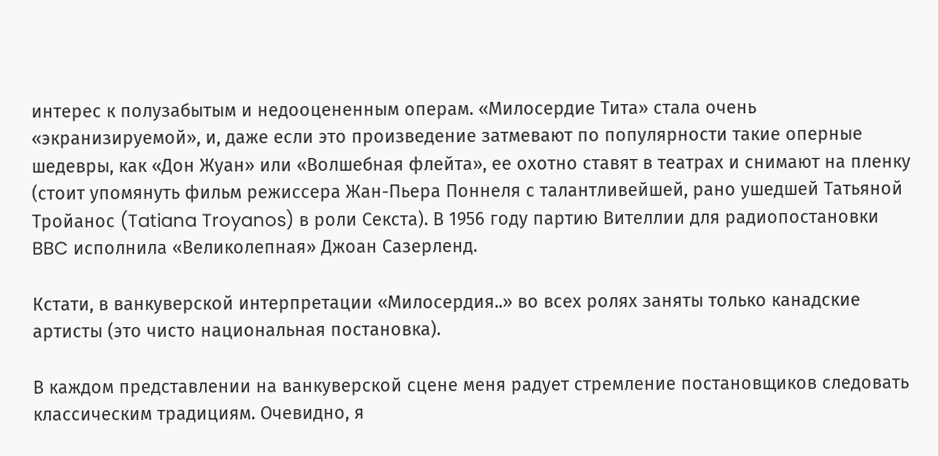интерес к полузабытым и недооцененным операм. «Милосердие Тита» стала очень «экранизируемой», и, даже если это произведение затмевают по популярности такие оперные шедевры, как «Дон Жуан» или «Волшебная флейта», ее охотно ставят в театрах и снимают на пленку (стоит упомянуть фильм режиссера Жан-Пьера Поннеля с талантливейшей, рано ушедшей Татьяной Тройанос (Tatiana Troyanos) в роли Секста). В 1956 году партию Вителлии для радиопостановки BBC исполнила «Великолепная» Джоан Сазерленд.

Кстати, в ванкуверской интерпретации «Милосердия..» во всех ролях заняты только канадские артисты (это чисто национальная постановка).

В каждом представлении на ванкуверской сцене меня радует стремление постановщиков следовать классическим традициям. Очевидно, я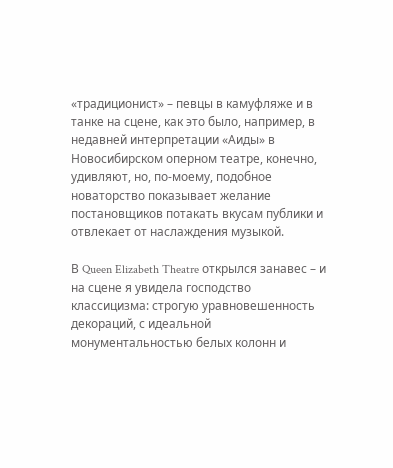«традиционист» – певцы в камуфляже и в танке на сцене, как это было, например, в  недавней интерпретации «Аиды» в Новосибирском оперном театре, конечно, удивляют, но, по-моему, подобное новаторство показывает желание постановщиков потакать вкусам публики и отвлекает от наслаждения музыкой.

В Queen Elizabeth Theatre открылся занавес – и на сцене я увидела господство классицизма: строгую уравновешенность декораций, с идеальной монументальностью белых колонн и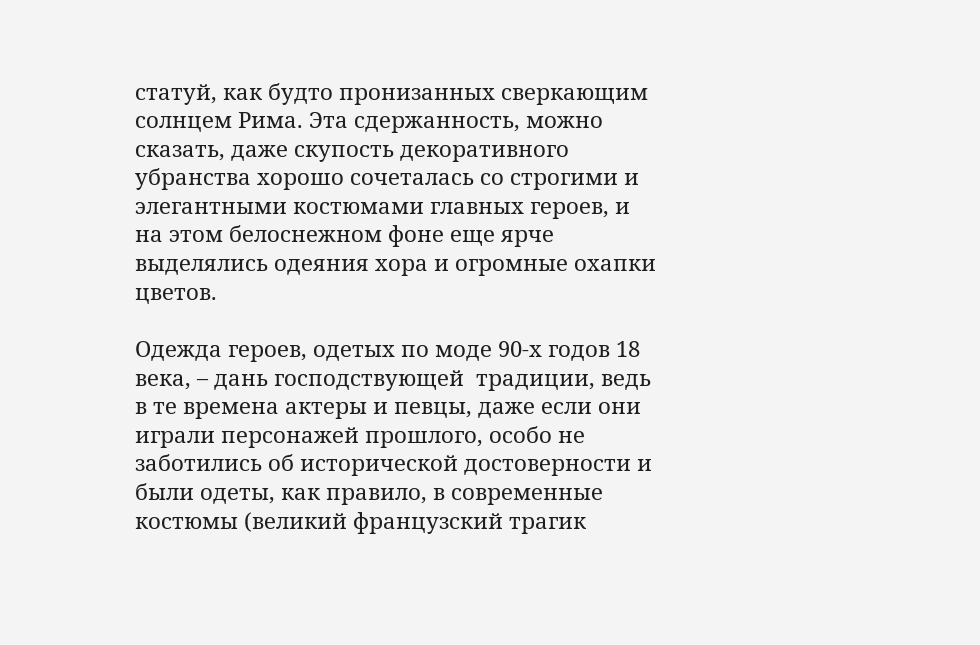статуй, как будто пронизанных сверкающим солнцем Рима. Эта сдержанность, можно сказать, даже скупость декоративного убранства хорошо сочеталась со строгими и элегантными костюмами главных героев, и на этом белоснежном фоне еще ярче выделялись одеяния хора и огромные охапки цветов.

Одежда героев, одетых по моде 90-х годов 18 века, – дань господствующей  традиции, ведь в те времена актеры и певцы, даже если они играли персонажей прошлого, особо не заботились об исторической достоверности и были одеты, как правило, в современные костюмы (великий французский трагик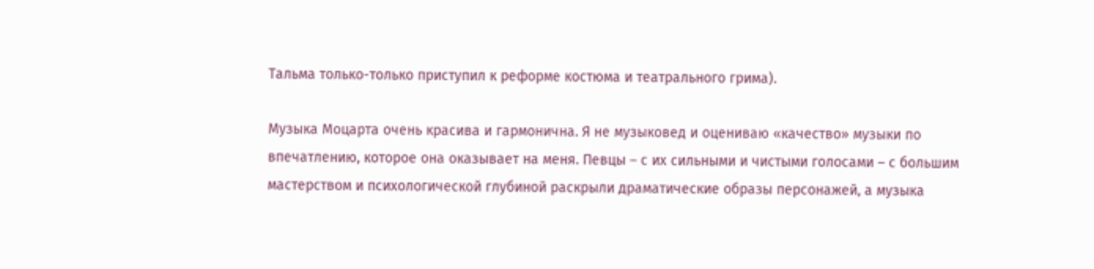Тальма только-только приступил к реформе костюма и театрального грима).

Музыка Моцарта очень красива и гармонична. Я не музыковед и оцениваю «качество» музыки по впечатлению, которое она оказывает на меня. Певцы – с их сильными и чистыми голосами – с большим мастерством и психологической глубиной раскрыли драматические образы персонажей, а музыка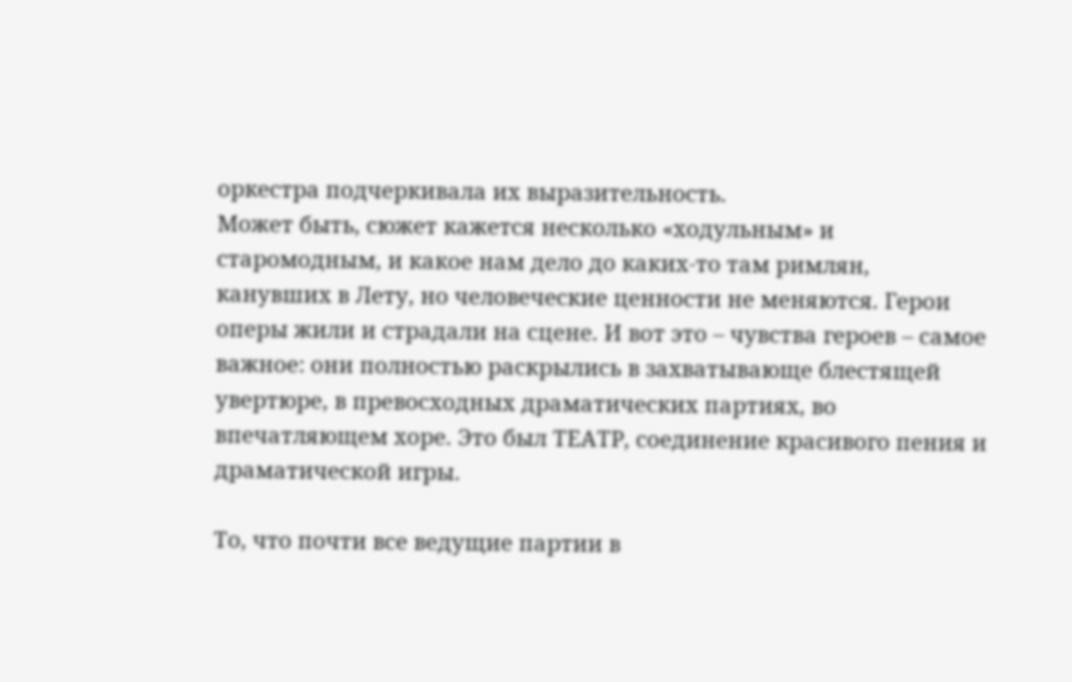оркестра подчеркивала их выразительность.
Может быть, сюжет кажется несколько «ходульным» и старомодным, и какое нам дело до каких-то там римлян, канувших в Лету, но человеческие ценности не меняются. Герои оперы жили и страдали на сцене. И вот это – чувства героев – самое важное: они полностью раскрылись в захватывающе блестящей увертюре, в превосходных драматических партиях, во впечатляющем хоре. Это был ТЕАТР, соединение красивого пения и драматической игры.

То, что почти все ведущие партии в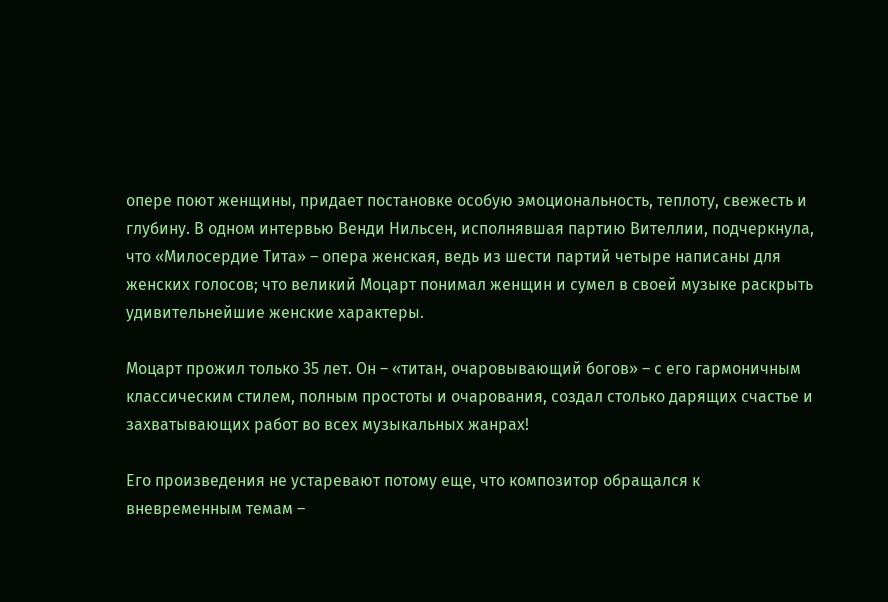опере поют женщины, придает постановке особую эмоциональность, теплоту, свежесть и глубину. В одном интервью Венди Нильсен, исполнявшая партию Вителлии, подчеркнула, что «Милосердие Тита» – опера женская, ведь из шести партий четыре написаны для женских голосов; что великий Моцарт понимал женщин и сумел в своей музыке раскрыть удивительнейшие женские характеры.

Моцарт прожил только 35 лет. Он – «титан, очаровывающий богов» – с его гармоничным классическим стилем, полным простоты и очарования, создал столько дарящих счастье и захватывающих работ во всех музыкальных жанрах!

Его произведения не устаревают потому еще, что композитор обращался к вневременным темам –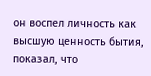он воспел личность как высшую ценность бытия, показал, что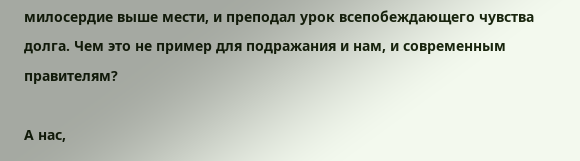милосердие выше мести, и преподал урок всепобеждающего чувства долга. Чем это не пример для подражания и нам, и современным правителям?

А нас,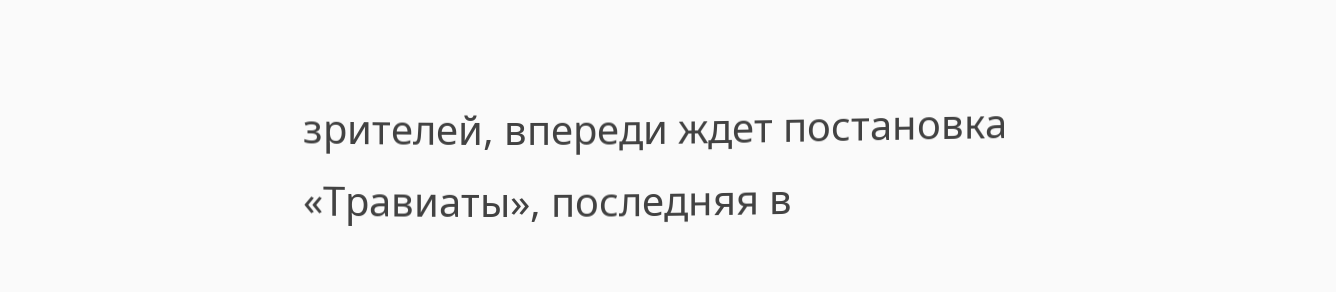зрителей, впереди ждет постановка «Травиаты», последняя в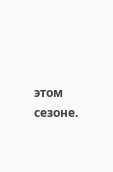этом сезоне.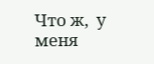Что ж,  у меня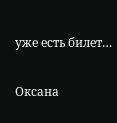уже есть билет…

Оксана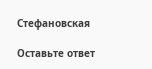Стефановская

Оставьте ответ